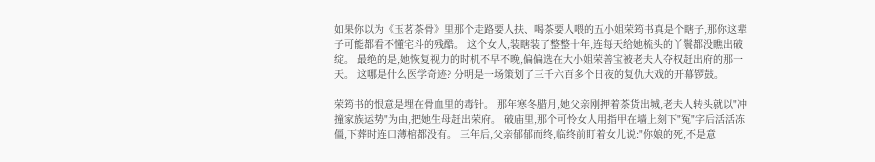如果你以为《玉茗茶骨》里那个走路要人扶、喝茶要人喂的五小姐荣筠书真是个瞎子,那你这辈子可能都看不懂宅斗的残酷。 这个女人,装瞎装了整整十年,连每天给她梳头的丫鬟都没瞧出破绽。 最绝的是,她恢复视力的时机不早不晚,偏偏选在大小姐荣善宝被老夫人夺权赶出府的那一天。 这哪是什么医学奇迹? 分明是一场策划了三千六百多个日夜的复仇大戏的开幕锣鼓。

荣筠书的恨意是埋在骨血里的毒针。 那年寒冬腊月,她父亲刚押着茶货出城,老夫人转头就以"冲撞家族运势"为由,把她生母赶出荣府。 破庙里,那个可怜女人用指甲在墙上刻下"冤"字后活活冻僵,下葬时连口薄棺都没有。 三年后,父亲郁郁而终,临终前盯着女儿说:"你娘的死,不是意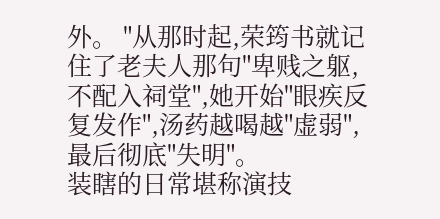外。 "从那时起,荣筠书就记住了老夫人那句"卑贱之躯,不配入祠堂",她开始"眼疾反复发作",汤药越喝越"虚弱",最后彻底"失明"。
装瞎的日常堪称演技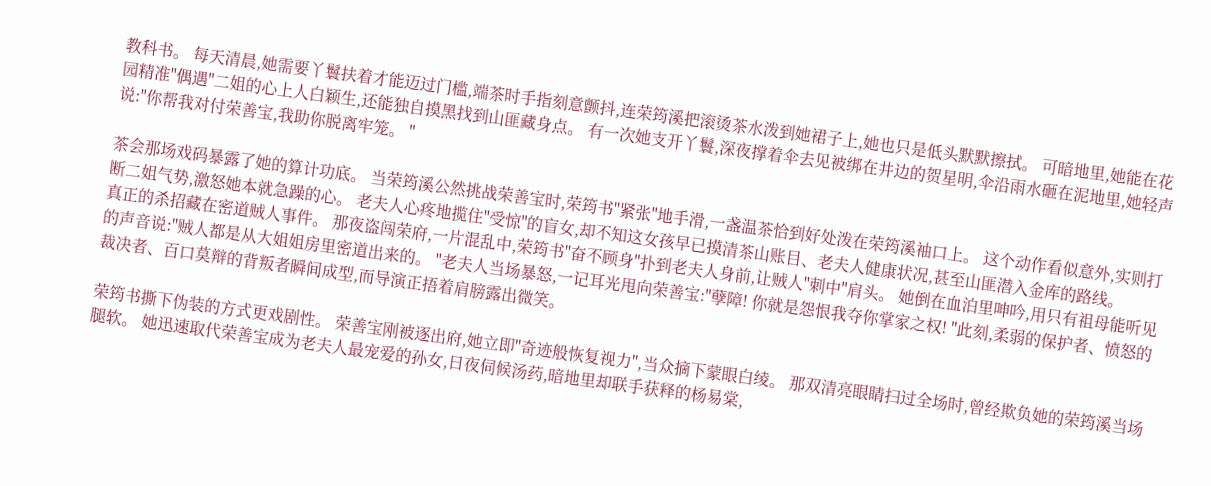教科书。 每天清晨,她需要丫鬟扶着才能迈过门槛,端茶时手指刻意颤抖,连荣筠溪把滚烫茶水泼到她裙子上,她也只是低头默默擦拭。 可暗地里,她能在花园精准"偶遇"二姐的心上人白颖生,还能独自摸黑找到山匪藏身点。 有一次她支开丫鬟,深夜撑着伞去见被绑在井边的贺星明,伞沿雨水砸在泥地里,她轻声说:"你帮我对付荣善宝,我助你脱离牢笼。 "

茶会那场戏码暴露了她的算计功底。 当荣筠溪公然挑战荣善宝时,荣筠书"紧张"地手滑,一盏温茶恰到好处泼在荣筠溪袖口上。 这个动作看似意外,实则打断二姐气势,激怒她本就急躁的心。 老夫人心疼地揽住"受惊"的盲女,却不知这女孩早已摸清茶山账目、老夫人健康状况,甚至山匪潜入金库的路线。
真正的杀招藏在密道贼人事件。 那夜盗闯荣府,一片混乱中,荣筠书"奋不顾身"扑到老夫人身前,让贼人"刺中"肩头。 她倒在血泊里呻吟,用只有祖母能听见的声音说:"贼人都是从大姐姐房里密道出来的。 "老夫人当场暴怒,一记耳光甩向荣善宝:"孽障! 你就是怨恨我夺你掌家之权! "此刻,柔弱的保护者、愤怒的裁决者、百口莫辩的背叛者瞬间成型,而导演正捂着肩膀露出微笑。

荣筠书撕下伪装的方式更戏剧性。 荣善宝刚被逐出府,她立即"奇迹般恢复视力",当众摘下蒙眼白绫。 那双清亮眼睛扫过全场时,曾经欺负她的荣筠溪当场腿软。 她迅速取代荣善宝成为老夫人最宠爱的孙女,日夜伺候汤药,暗地里却联手获释的杨易棠,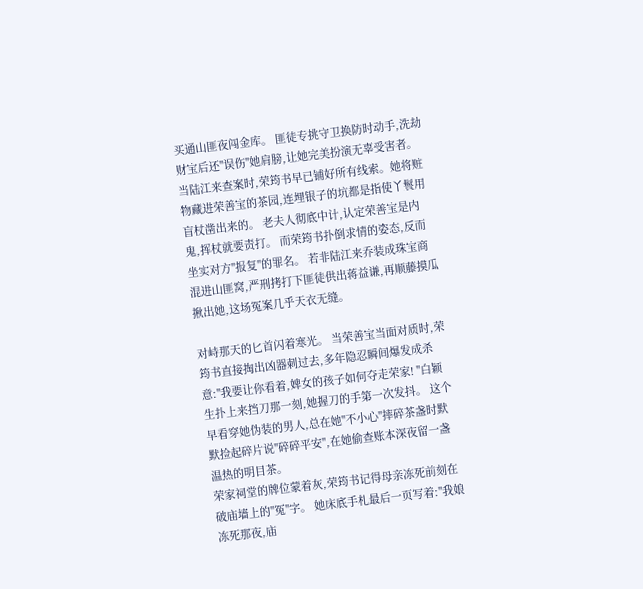买通山匪夜闯金库。 匪徒专挑守卫换防时动手,洗劫财宝后还"误伤"她肩膀,让她完美扮演无辜受害者。
当陆江来查案时,荣筠书早已铺好所有线索。她将赃物藏进荣善宝的茶园,连埋银子的坑都是指使丫鬟用盲杖凿出来的。 老夫人彻底中计,认定荣善宝是内鬼,挥杖就要责打。 而荣筠书扑倒求情的姿态,反而坐实对方"报复"的罪名。 若非陆江来乔装成珠宝商混进山匪窝,严刑拷打下匪徒供出蒋益谦,再顺藤摸瓜揪出她,这场冤案几乎天衣无缝。

对峙那天的匕首闪着寒光。 当荣善宝当面对质时,荣筠书直接掏出凶器刺过去,多年隐忍瞬间爆发成杀意:"我要让你看着,婢女的孩子如何夺走荣家! "白颖生扑上来挡刀那一刻,她握刀的手第一次发抖。 这个早看穿她伪装的男人,总在她"不小心"摔碎茶盏时默默捡起碎片说"碎碎平安",在她偷查账本深夜留一盏温热的明目茶。
荣家祠堂的牌位蒙着灰,荣筠书记得母亲冻死前刻在破庙墙上的"冤"字。 她床底手札最后一页写着:"我娘冻死那夜,庙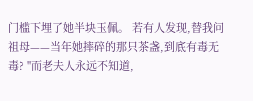门槛下埋了她半块玉佩。 若有人发现,替我问祖母——当年她摔碎的那只茶盏,到底有毒无毒? "而老夫人永远不知道,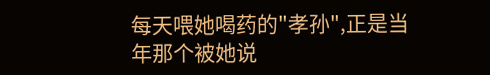每天喂她喝药的"孝孙",正是当年那个被她说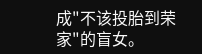成"不该投胎到荣家"的盲女。